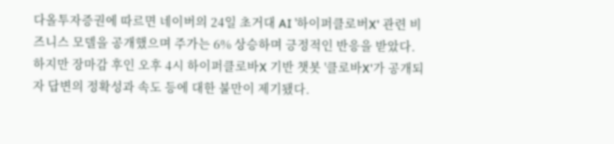다올투자증권에 따르면 네이버의 24일 초거대 AI '하이퍼클로버X' 관련 비즈니스 모델을 공개했으며 주가는 6% 상승하며 긍정적인 반응을 받았다. 하지만 장마감 후인 오후 4시 하이퍼클로바X 기반 챗봇 '클로바X'가 공개되자 답변의 정확성과 속도 등에 대한 불만이 제기됐다.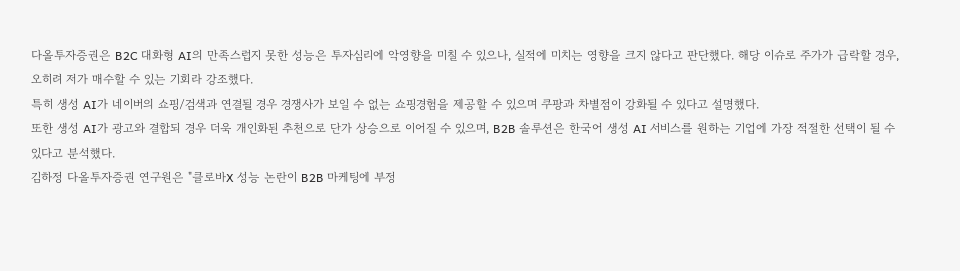다올투자증권은 B2C 대화형 AI의 만족스럽지 못한 성능은 투자심리에 악영향을 미칠 수 있으나, 실적에 미치는 영향을 크지 않다고 판단했다. 해당 이슈로 주가가 급락할 경우, 오히려 저가 매수할 수 있는 기회라 강조했다.
특히 생성 AI가 네이버의 쇼핑/검색과 연결될 경우 경쟁사가 보일 수 없는 쇼핑경험을 제공할 수 있으며 쿠팡과 차별점이 강화될 수 있다고 설명했다.
또한 생성 AI가 광고와 결합되 경우 더욱 개인화된 추천으로 단가 상승으로 이어질 수 있으며, B2B 솔루션은 한국어 생성 AI 서비스를 원하는 기업에 가장 적절한 선택이 될 수 있다고 분석했다.
김하정 다올투자증권 연구원은 "클로바X 성능 논란이 B2B 마케팅에 부정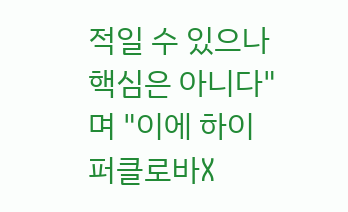적일 수 있으나 핵심은 아니다"며 "이에 하이퍼클로바X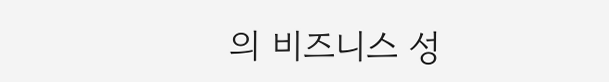의 비즈니스 성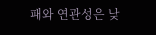패와 연관성은 낮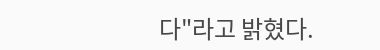다"라고 밝혔다.